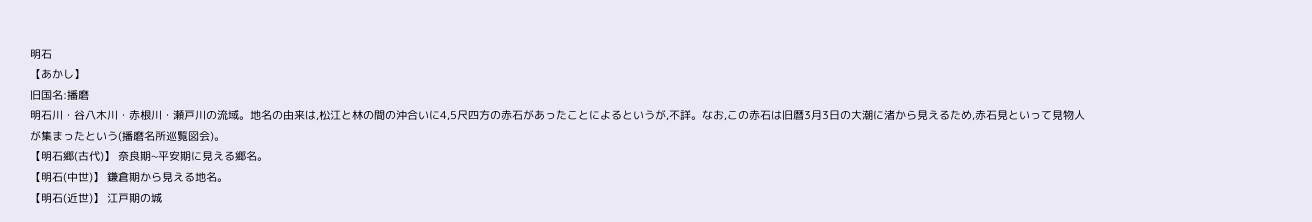明石
【あかし】
旧国名:播磨
明石川・谷八木川・赤根川・瀬戸川の流域。地名の由来は,松江と林の間の沖合いに4,5尺四方の赤石があったことによるというが,不詳。なお,この赤石は旧暦3月3日の大潮に渚から見えるため,赤石見といって見物人が集まったという(播磨名所巡覧図会)。
【明石郷(古代)】 奈良期~平安期に見える郷名。
【明石(中世)】 鎌倉期から見える地名。
【明石(近世)】 江戸期の城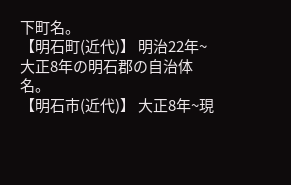下町名。
【明石町(近代)】 明治22年~大正8年の明石郡の自治体名。
【明石市(近代)】 大正8年~現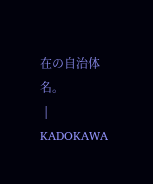在の自治体名。
 | KADOKAWA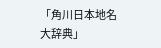「角川日本地名大辞典」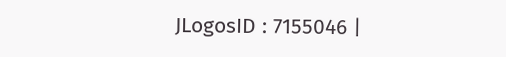JLogosID : 7155046 |